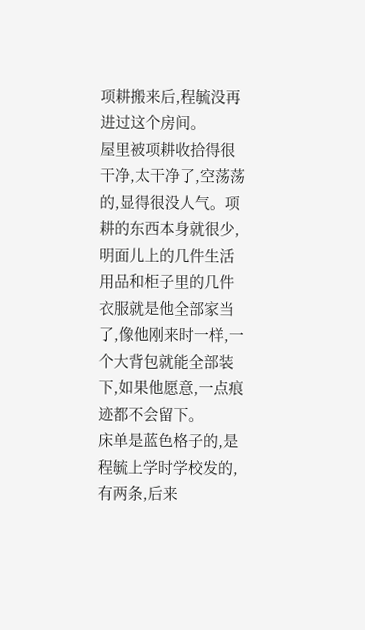项耕搬来后,程毓没再进过这个房间。
屋里被项耕收拾得很干净,太干净了,空荡荡的,显得很没人气。项耕的东西本身就很少,明面儿上的几件生活用品和柜子里的几件衣服就是他全部家当了,像他刚来时一样,一个大背包就能全部装下,如果他愿意,一点痕迹都不会留下。
床单是蓝色格子的,是程毓上学时学校发的,有两条,后来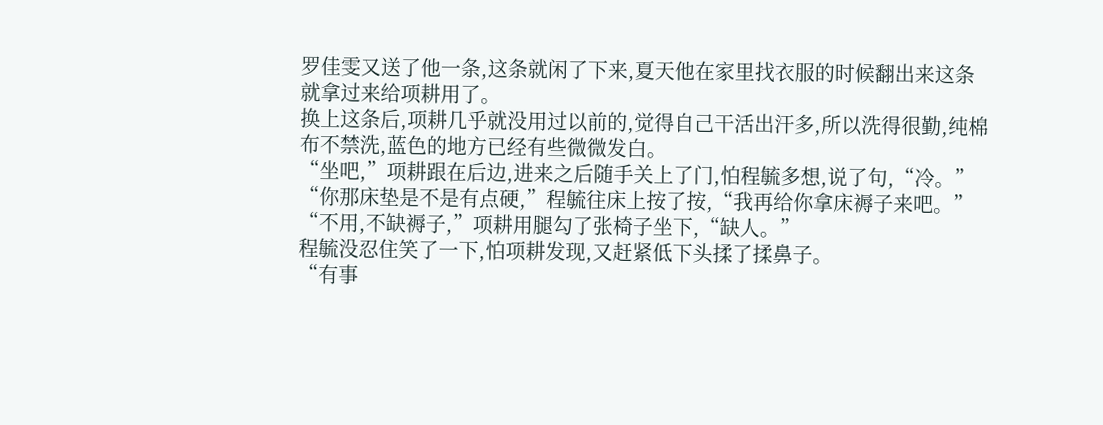罗佳雯又送了他一条,这条就闲了下来,夏天他在家里找衣服的时候翻出来这条就拿过来给项耕用了。
换上这条后,项耕几乎就没用过以前的,觉得自己干活出汗多,所以洗得很勤,纯棉布不禁洗,蓝色的地方已经有些微微发白。
“坐吧,”项耕跟在后边,进来之后随手关上了门,怕程毓多想,说了句,“冷。”
“你那床垫是不是有点硬,”程毓往床上按了按,“我再给你拿床褥子来吧。”
“不用,不缺褥子,”项耕用腿勾了张椅子坐下,“缺人。”
程毓没忍住笑了一下,怕项耕发现,又赶紧低下头揉了揉鼻子。
“有事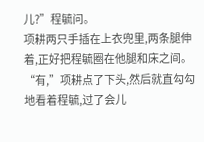儿?”程毓问。
项耕两只手插在上衣兜里,两条腿伸着,正好把程毓圈在他腿和床之间。
“有,”项耕点了下头,然后就直勾勾地看着程毓,过了会儿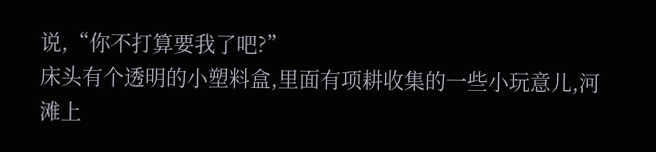说,“你不打算要我了吧?”
床头有个透明的小塑料盒,里面有项耕收集的一些小玩意儿,河滩上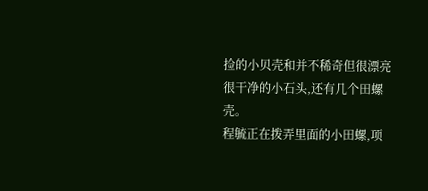捡的小贝壳和并不稀奇但很漂亮很干净的小石头,还有几个田螺壳。
程毓正在拨弄里面的小田螺,项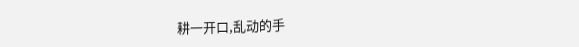耕一开口,乱动的手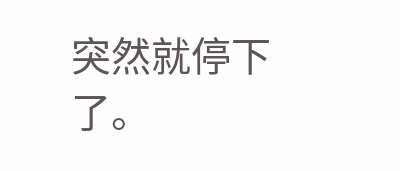突然就停下了。